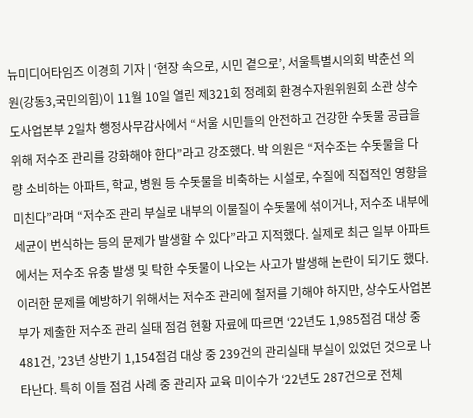뉴미디어타임즈 이경희 기자 | ‘현장 속으로, 시민 곁으로’, 서울특별시의회 박춘선 의원(강동3,국민의힘)이 11월 10일 열린 제321회 정례회 환경수자원위원회 소관 상수도사업본부 2일차 행정사무감사에서 “서울 시민들의 안전하고 건강한 수돗물 공급을 위해 저수조 관리를 강화해야 한다”라고 강조했다. 박 의원은 “저수조는 수돗물을 다량 소비하는 아파트, 학교, 병원 등 수돗물을 비축하는 시설로, 수질에 직접적인 영향을 미친다”라며 “저수조 관리 부실로 내부의 이물질이 수돗물에 섞이거나, 저수조 내부에 세균이 번식하는 등의 문제가 발생할 수 있다”라고 지적했다. 실제로 최근 일부 아파트에서는 저수조 유충 발생 및 탁한 수돗물이 나오는 사고가 발생해 논란이 되기도 했다. 이러한 문제를 예방하기 위해서는 저수조 관리에 철저를 기해야 하지만, 상수도사업본부가 제출한 저수조 관리 실태 점검 현황 자료에 따르면 ‘22년도 1,985점검 대상 중 481건, ’23년 상반기 1,154점검 대상 중 239건의 관리실태 부실이 있었던 것으로 나타난다. 특히 이들 점검 사례 중 관리자 교육 미이수가 ‘22년도 287건으로 전체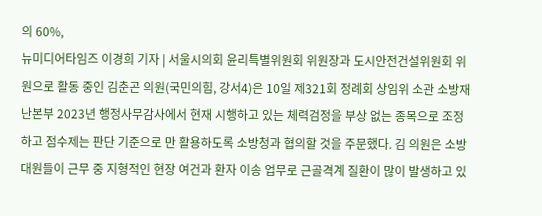의 60%,
뉴미디어타임즈 이경희 기자 | 서울시의회 윤리특별위원회 위원장과 도시안전건설위원회 위원으로 활동 중인 김춘곤 의원(국민의힘, 강서4)은 10일 제321회 정례회 상임위 소관 소방재난본부 2023년 행정사무감사에서 현재 시행하고 있는 체력검정을 부상 없는 종목으로 조정하고 점수제는 판단 기준으로 만 활용하도록 소방청과 협의할 것을 주문했다. 김 의원은 소방대원들이 근무 중 지형적인 현장 여건과 환자 이송 업무로 근골격계 질환이 많이 발생하고 있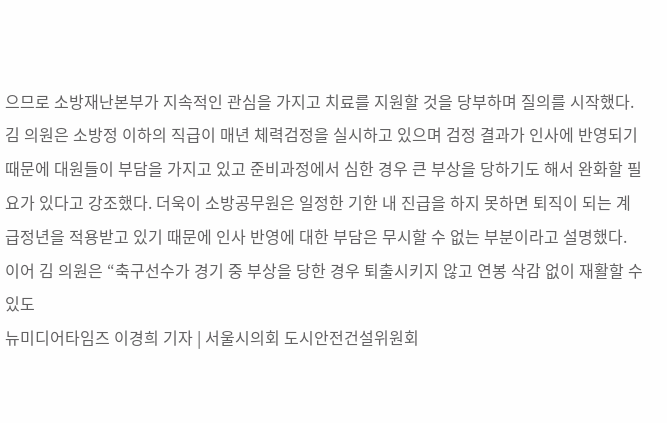으므로 소방재난본부가 지속적인 관심을 가지고 치료를 지원할 것을 당부하며 질의를 시작했다. 김 의원은 소방정 이하의 직급이 매년 체력검정을 실시하고 있으며 검정 결과가 인사에 반영되기 때문에 대원들이 부담을 가지고 있고 준비과정에서 심한 경우 큰 부상을 당하기도 해서 완화할 필요가 있다고 강조했다. 더욱이 소방공무원은 일정한 기한 내 진급을 하지 못하면 퇴직이 되는 계급정년을 적용받고 있기 때문에 인사 반영에 대한 부담은 무시할 수 없는 부분이라고 설명했다. 이어 김 의원은 “축구선수가 경기 중 부상을 당한 경우 퇴출시키지 않고 연봉 삭감 없이 재활할 수 있도
뉴미디어타임즈 이경희 기자 | 서울시의회 도시안전건설위원회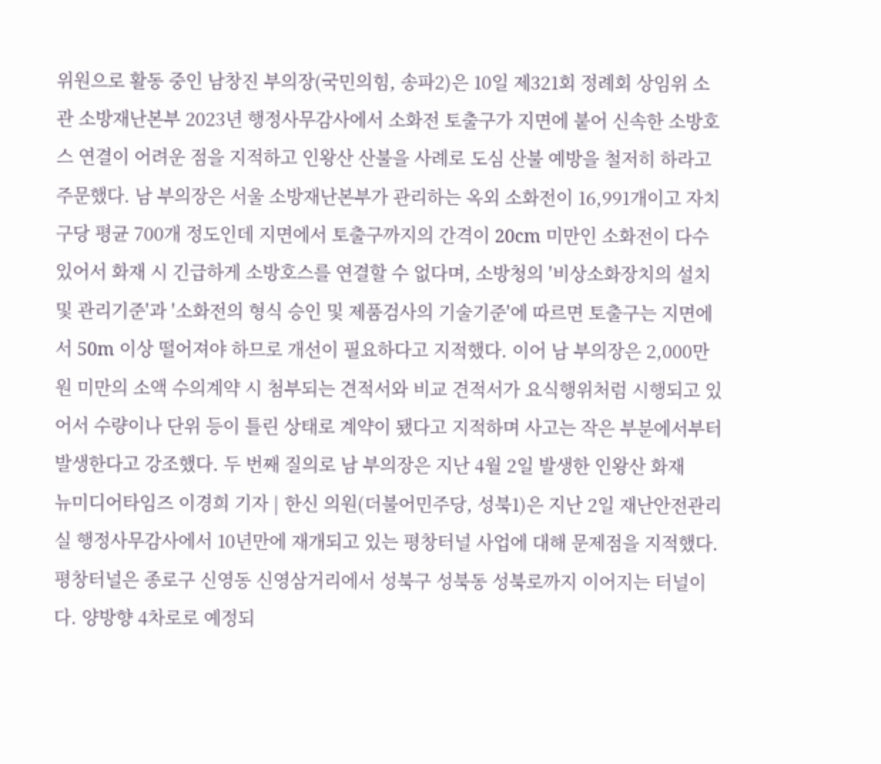위원으로 활동 중인 남창진 부의장(국민의힘, 송파2)은 10일 제321회 정례회 상임위 소관 소방재난본부 2023년 행정사무감사에서 소화전 토출구가 지면에 붙어 신속한 소방호스 연결이 어려운 점을 지적하고 인왕산 산불을 사례로 도심 산불 예방을 철저히 하라고 주문했다. 남 부의장은 서울 소방재난본부가 관리하는 옥외 소화전이 16,991개이고 자치구당 평균 700개 정도인데 지면에서 토출구까지의 간격이 20cm 미만인 소화전이 다수 있어서 화재 시 긴급하게 소방호스를 연결할 수 없다며, 소방청의 '비상소화장치의 설치 및 관리기준'과 '소화전의 형식 승인 및 제품검사의 기술기준'에 따르면 토출구는 지면에서 50m 이상 떨어져야 하므로 개선이 필요하다고 지적했다. 이어 남 부의장은 2,000만 원 미만의 소액 수의계약 시 첨부되는 견적서와 비교 견적서가 요식행위처럼 시행되고 있어서 수량이나 단위 등이 틀린 상태로 계약이 됐다고 지적하며 사고는 작은 부분에서부터 발생한다고 강조했다. 두 번째 질의로 남 부의장은 지난 4월 2일 발생한 인왕산 화재
뉴미디어타임즈 이경희 기자 | 한신 의원(더불어민주당, 성북1)은 지난 2일 재난안전관리실 행정사무감사에서 10년만에 재개되고 있는 평창터널 사업에 대해 문제점을 지적했다. 평창터널은 종로구 신영동 신영삼거리에서 성북구 성북동 성북로까지 이어지는 터널이다. 양방향 4차로로 예정되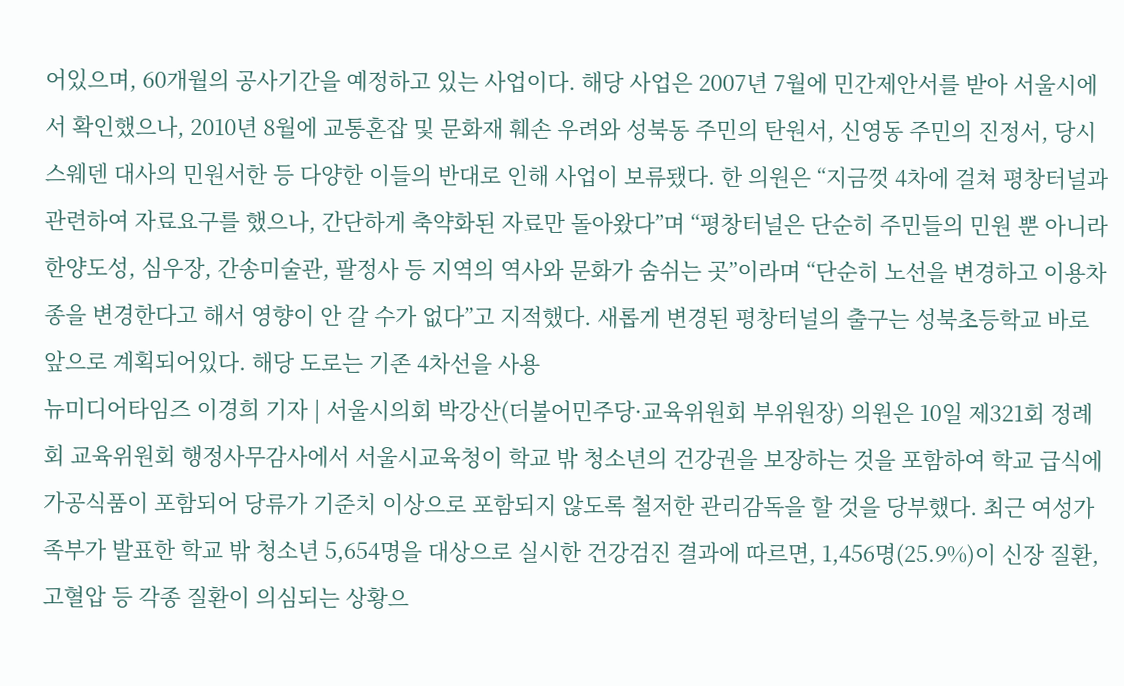어있으며, 60개월의 공사기간을 예정하고 있는 사업이다. 해당 사업은 2007년 7월에 민간제안서를 받아 서울시에서 확인했으나, 2010년 8월에 교통혼잡 및 문화재 훼손 우려와 성북동 주민의 탄원서, 신영동 주민의 진정서, 당시 스웨덴 대사의 민원서한 등 다양한 이들의 반대로 인해 사업이 보류됐다. 한 의원은 “지금껏 4차에 걸쳐 평창터널과 관련하여 자료요구를 했으나, 간단하게 축약화된 자료만 돌아왔다”며 “평창터널은 단순히 주민들의 민원 뿐 아니라 한양도성, 심우장, 간송미술관, 팔정사 등 지역의 역사와 문화가 숨쉬는 곳”이라며 “단순히 노선을 변경하고 이용차종을 변경한다고 해서 영향이 안 갈 수가 없다”고 지적했다. 새롭게 변경된 평창터널의 출구는 성북초등학교 바로 앞으로 계획되어있다. 해당 도로는 기존 4차선을 사용
뉴미디어타임즈 이경희 기자 | 서울시의회 박강산(더불어민주당·교육위원회 부위원장) 의원은 10일 제321회 정례회 교육위원회 행정사무감사에서 서울시교육청이 학교 밖 청소년의 건강권을 보장하는 것을 포함하여 학교 급식에 가공식품이 포함되어 당류가 기준치 이상으로 포함되지 않도록 철저한 관리감독을 할 것을 당부했다. 최근 여성가족부가 발표한 학교 밖 청소년 5,654명을 대상으로 실시한 건강검진 결과에 따르면, 1,456명(25.9%)이 신장 질환, 고혈압 등 각종 질환이 의심되는 상황으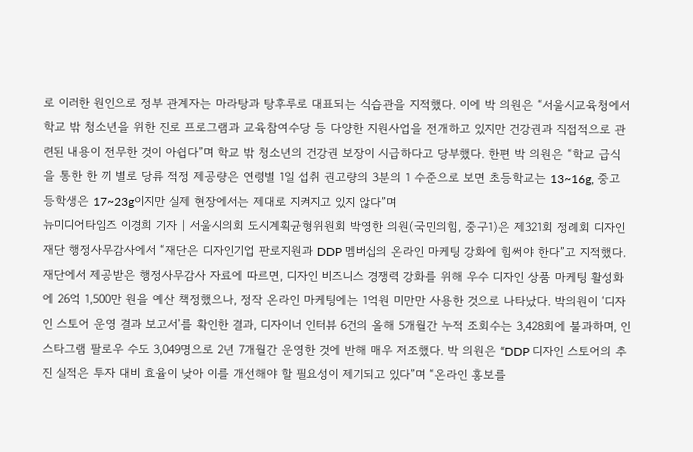로 이러한 원인으로 정부 관계자는 마라탕과 탕후루로 대표되는 식습관을 지적했다. 이에 박 의원은 “서울시교육청에서 학교 밖 청소년을 위한 진로 프로그램과 교육참여수당 등 다양한 지원사업을 전개하고 있지만 건강권과 직접적으로 관련된 내용이 전무한 것이 아쉽다”며 학교 밖 청소년의 건강권 보장이 시급하다고 당부했다. 한편 박 의원은 “학교 급식을 통한 한 끼 별로 당류 적정 제공량은 연령별 1일 섭취 권고량의 3분의 1 수준으로 보면 초등학교는 13~16g, 중고등학생은 17~23g이지만 실제 현장에서는 제대로 지켜지고 있지 않다”며
뉴미디어타임즈 이경희 기자 | 서울시의회 도시계획균형위원회 박영한 의원(국민의힘, 중구1)은 제321회 정례회 디자인재단 행정사무감사에서 “재단은 디자인기업 판로지원과 DDP 멤버십의 온라인 마케팅 강화에 힘써야 한다”고 지적했다. 재단에서 제공받은 행정사무감사 자료에 따르면, 디자인 비즈니스 경쟁력 강화를 위해 우수 디자인 상품 마케팅 활성화에 26억 1,500만 원을 예산 책정했으나, 정작 온라인 마케팅에는 1억원 미만만 사용한 것으로 나타났다. 박의원이 ‘디자인 스토어 운영 결과 보고서’를 확인한 결과, 디자이너 인터뷰 6건의 올해 5개월간 누적 조회수는 3,428회에 불과하며, 인스타그램 팔로우 수도 3,049명으로 2년 7개월간 운영한 것에 반해 매우 저조했다. 박 의원은 “DDP 디자인 스토어의 추진 실적은 투자 대비 효율이 낮아 이를 개선해야 할 필요성이 제기되고 있다”며 “온라인 홍보를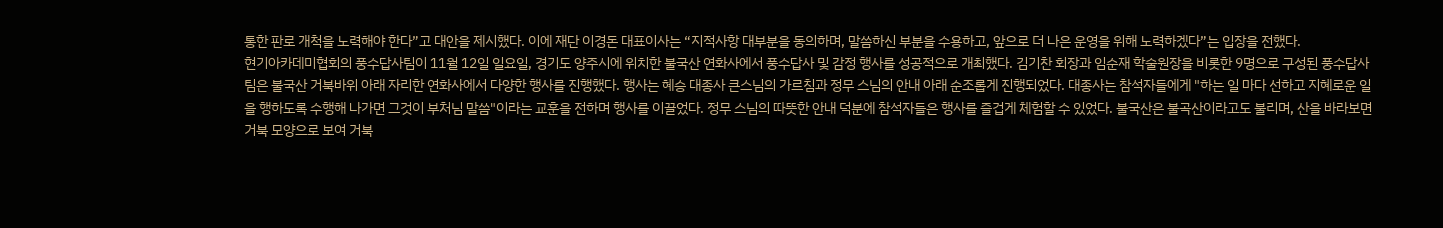통한 판로 개척을 노력해야 한다”고 대안을 제시했다. 이에 재단 이경돈 대표이사는 “지적사항 대부분을 동의하며, 말씀하신 부분을 수용하고, 앞으로 더 나은 운영을 위해 노력하겠다”는 입장을 전했다.
현기아카데미협회의 풍수답사팀이 11월 12일 일요일, 경기도 양주시에 위치한 불국산 연화사에서 풍수답사 및 감정 행사를 성공적으로 개최했다. 김기찬 회장과 임순재 학술원장을 비롯한 9명으로 구성된 풍수답사팀은 불국산 거북바위 아래 자리한 연화사에서 다양한 행사를 진행했다. 행사는 혜승 대종사 큰스님의 가르침과 정무 스님의 안내 아래 순조롭게 진행되었다. 대종사는 참석자들에게 "하는 일 마다 선하고 지혜로운 일을 행하도록 수행해 나가면 그것이 부처님 말씀"이라는 교훈을 전하며 행사를 이끌었다. 정무 스님의 따뜻한 안내 덕분에 참석자들은 행사를 즐겁게 체험할 수 있었다. 불국산은 불곡산이라고도 불리며, 산을 바라보면 거북 모양으로 보여 거북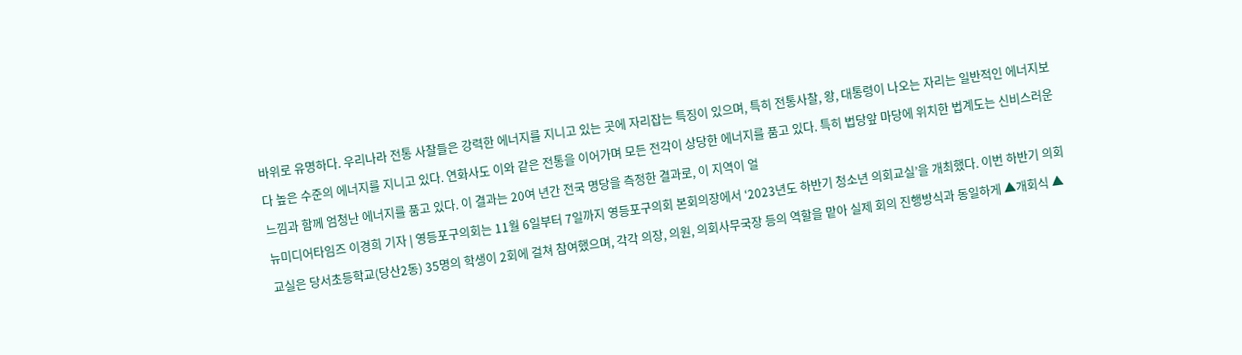바위로 유명하다. 우리나라 전통 사찰들은 강력한 에너지를 지니고 있는 곳에 자리잡는 특징이 있으며, 특히 전통사찰, 왕, 대통령이 나오는 자리는 일반적인 에너지보다 높은 수준의 에너지를 지니고 있다. 연화사도 이와 같은 전통을 이어가며 모든 전각이 상당한 에너지를 품고 있다. 특히 법당앞 마당에 위치한 법계도는 신비스러운 느낌과 함께 엄청난 에너지를 품고 있다. 이 결과는 20여 년간 전국 명당을 측정한 결과로, 이 지역이 얼
뉴미디어타임즈 이경희 기자 | 영등포구의회는 11월 6일부터 7일까지 영등포구의회 본회의장에서 ‘2023년도 하반기 청소년 의회교실’을 개최했다. 이번 하반기 의회교실은 당서초등학교(당산2동) 35명의 학생이 2회에 걸쳐 참여했으며, 각각 의장, 의원, 의회사무국장 등의 역할을 맡아 실제 회의 진행방식과 동일하게 ▲개회식 ▲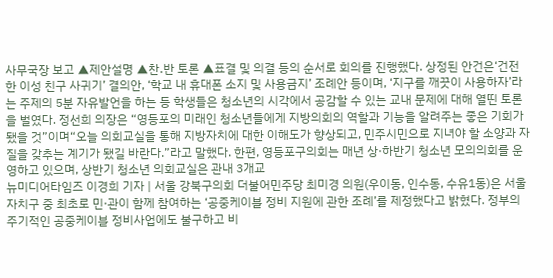사무국장 보고 ▲제안설명 ▲찬․반 토론 ▲표결 및 의결 등의 순서로 회의를 진행했다. 상정된 안건은‘건전한 이성 친구 사귀기’ 결의안, ‘학교 내 휴대폰 소지 및 사용금지’ 조례안 등이며, ‘지구를 깨끗이 사용하자’라는 주제의 5분 자유발언을 하는 등 학생들은 청소년의 시각에서 공감할 수 있는 교내 문제에 대해 열띤 토론을 벌였다. 정선희 의장은 “영등포의 미래인 청소년들에게 지방의회의 역할과 기능을 알려주는 좋은 기회가 됐을 것”이며“오늘 의회교실을 통해 지방자치에 대한 이해도가 향상되고, 민주시민으로 지녀야 할 소양과 자질을 갖추는 계기가 됐길 바란다.”라고 말했다. 한편, 영등포구의회는 매년 상·하반기 청소년 모의의회를 운영하고 있으며, 상반기 청소년 의회교실은 관내 3개교
뉴미디어타임즈 이경희 기자 | 서울 강북구의회 더불어민주당 최미경 의원(우이동, 인수동, 수유1동)은 서울 자치구 중 최초로 민·관이 함께 참여하는 ‘공중케이블 정비 지원에 관한 조례’를 제정했다고 밝혔다. 정부의 주기적인 공중케이블 정비사업에도 불구하고 비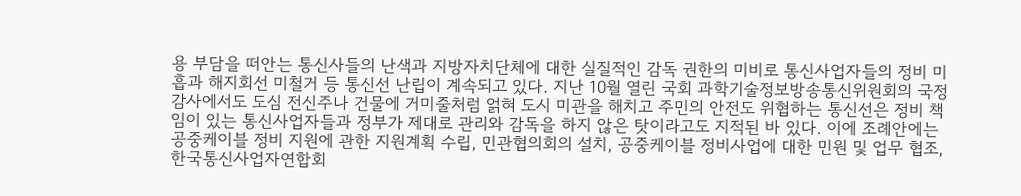용 부담을 떠안는 통신사들의 난색과 지방자치단체에 대한 실질적인 감독 권한의 미비로 통신사업자들의 정비 미흡과 해지회선 미철거 등 통신선 난립이 계속되고 있다. 지난 10월 열린 국회 과학기술정보방송통신위원회의 국정감사에서도 도심 전신주나 건물에 거미줄처럼 얽혀 도시 미관을 해치고 주민의 안전도 위협하는 통신선은 정비 책임이 있는 통신사업자들과 정부가 제대로 관리와 감독을 하지 않은 탓이라고도 지적된 바 있다. 이에 조례안에는 공중케이블 정비 지원에 관한 지원계획 수립, 민관협의회의 설치, 공중케이블 정비사업에 대한 민원 및 업무 협조, 한국통신사업자연합회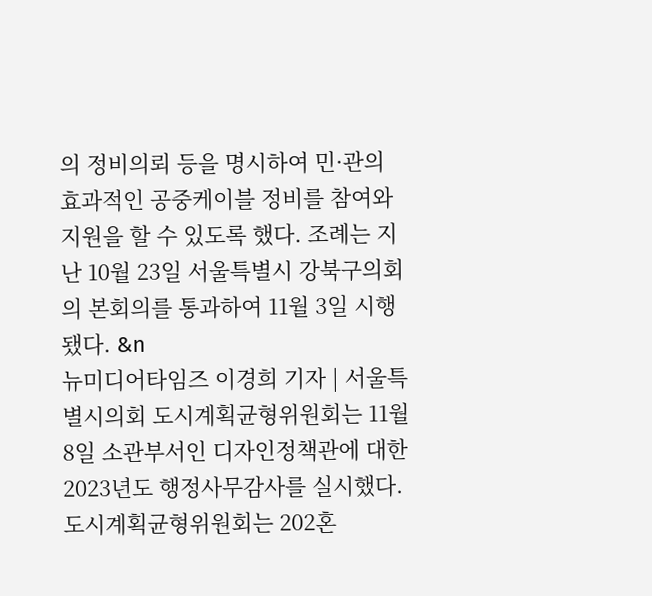의 정비의뢰 등을 명시하여 민·관의 효과적인 공중케이블 정비를 참여와 지원을 할 수 있도록 했다. 조례는 지난 10월 23일 서울특별시 강북구의회의 본회의를 통과하여 11월 3일 시행됐다. &n
뉴미디어타임즈 이경희 기자 | 서울특별시의회 도시계획균형위원회는 11월 8일 소관부서인 디자인정책관에 대한 2023년도 행정사무감사를 실시했다. 도시계획균형위원회는 202혼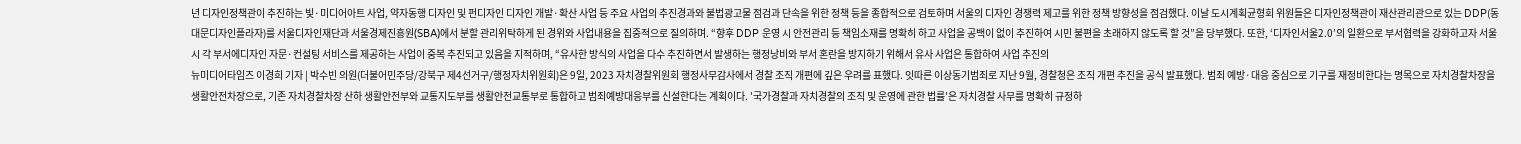년 디자인정책관이 추진하는 빛·미디어아트 사업, 약자동행 디자인 및 펀디자인 디자인 개발·확산 사업 등 주요 사업의 추진경과와 불법광고물 점검과 단속을 위한 정책 등을 종합적으로 검토하며 서울의 디자인 경쟁력 제고를 위한 정책 방향성을 점검했다. 이날 도시계획균형회 위원들은 디자인정책관이 재산관리관으로 있는 DDP(동대문디자인플라자)를 서울디자인재단과 서울경제진흥원(SBA)에서 분할 관리위탁하게 된 경위와 사업내용을 집중적으로 질의하며. “향후 DDP 운영 시 안전관리 등 책임소재를 명확히 하고 사업을 공백이 없이 추진하여 시민 불편을 초래하지 않도록 할 것”을 당부했다. 또한, ‘디자인서울2.0’의 일환으로 부서협력을 강화하고자 서울시 각 부서에디자인 자문·컨설팅 서비스를 제공하는 사업이 중복 추진되고 있음을 지적하며, “유사한 방식의 사업을 다수 추진하면서 발생하는 행정낭비와 부서 혼란을 방지하기 위해서 유사 사업은 통합하여 사업 추진의
뉴미디어타임즈 이경희 기자 | 박수빈 의원(더불어민주당/강북구 제4선거구/행정자치위원회)은 9일, 2023 자치경찰위원회 행정사무감사에서 경찰 조직 개편에 깊은 우려를 표했다. 잇따른 이상동기범죄로 지난 9월, 경찰청은 조직 개편 추진을 공식 발표했다. 범죄 예방·대응 중심으로 기구를 재정비한다는 명목으로 자치경찰차장을 생활안전차장으로, 기존 자치경찰차장 산하 생활안전부와 교통지도부를 생활안전교통부로 통합하고 범죄예방대응부를 신설한다는 계획이다. '국가경찰과 자치경찰의 조직 및 운영에 관한 법률'은 자치경찰 사무를 명확히 규정하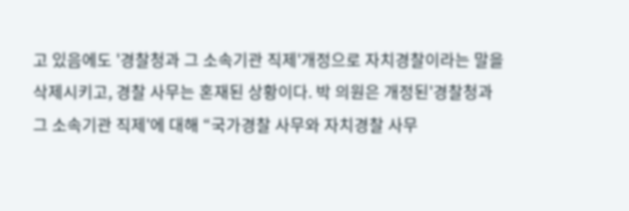고 있음에도 '경찰청과 그 소속기관 직제'개정으로 자치경찰이라는 말을 삭제시키고, 경찰 사무는 혼재된 상황이다. 박 의원은 개정된'경찰청과 그 소속기관 직제'에 대해 “국가경찰 사무와 자치경찰 사무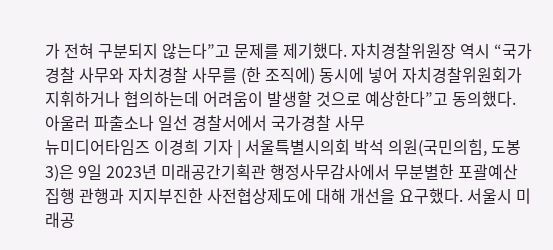가 전혀 구분되지 않는다”고 문제를 제기했다. 자치경찰위원장 역시 “국가경찰 사무와 자치경찰 사무를 (한 조직에) 동시에 넣어 자치경찰위원회가 지휘하거나 협의하는데 어려움이 발생할 것으로 예상한다”고 동의했다. 아울러 파출소나 일선 경찰서에서 국가경찰 사무
뉴미디어타임즈 이경희 기자 | 서울특별시의회 박석 의원(국민의힘, 도봉3)은 9일 2023년 미래공간기획관 행정사무감사에서 무분별한 포괄예산 집행 관행과 지지부진한 사전협상제도에 대해 개선을 요구했다. 서울시 미래공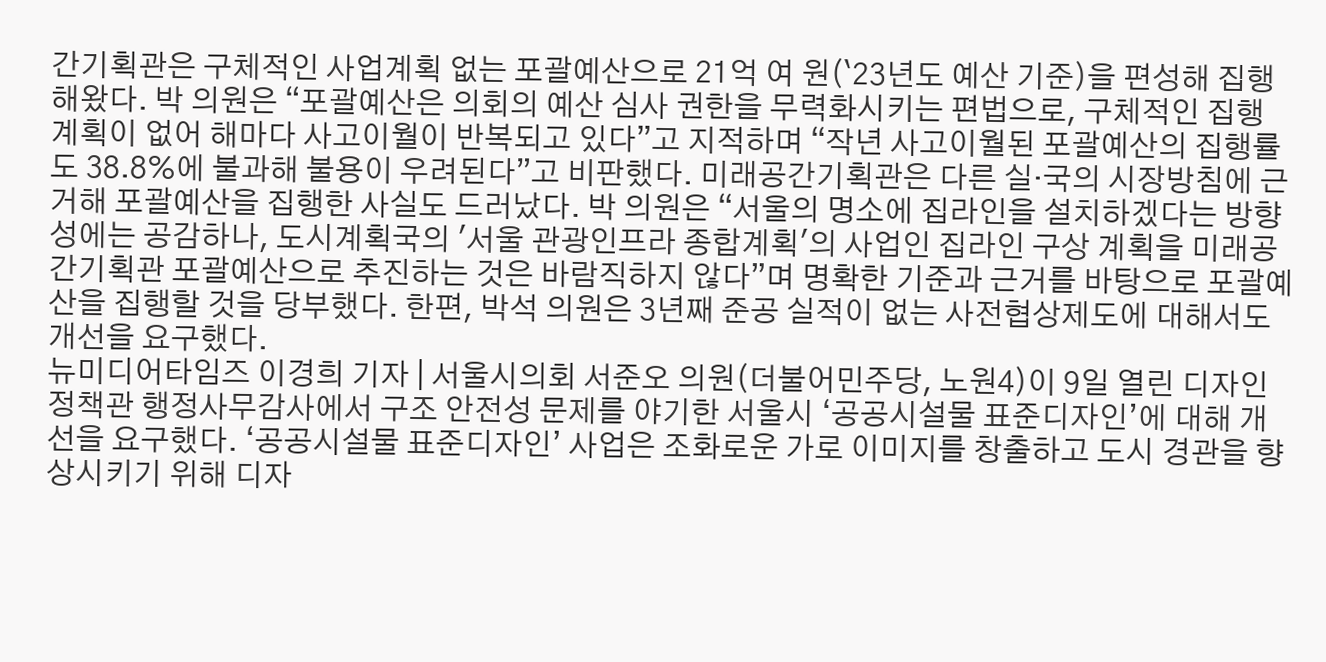간기획관은 구체적인 사업계획 없는 포괄예산으로 21억 여 원(`23년도 예산 기준)을 편성해 집행해왔다. 박 의원은 “포괄예산은 의회의 예산 심사 권한을 무력화시키는 편법으로, 구체적인 집행 계획이 없어 해마다 사고이월이 반복되고 있다”고 지적하며 “작년 사고이월된 포괄예산의 집행률도 38.8%에 불과해 불용이 우려된다”고 비판했다. 미래공간기획관은 다른 실·국의 시장방침에 근거해 포괄예산을 집행한 사실도 드러났다. 박 의원은 “서울의 명소에 집라인을 설치하겠다는 방향성에는 공감하나, 도시계획국의 '서울 관광인프라 종합계획'의 사업인 집라인 구상 계획을 미래공간기획관 포괄예산으로 추진하는 것은 바람직하지 않다”며 명확한 기준과 근거를 바탕으로 포괄예산을 집행할 것을 당부했다. 한편, 박석 의원은 3년째 준공 실적이 없는 사전협상제도에 대해서도 개선을 요구했다.
뉴미디어타임즈 이경희 기자 | 서울시의회 서준오 의원(더불어민주당, 노원4)이 9일 열린 디자인정책관 행정사무감사에서 구조 안전성 문제를 야기한 서울시 ‘공공시설물 표준디자인’에 대해 개선을 요구했다. ‘공공시설물 표준디자인’ 사업은 조화로운 가로 이미지를 창출하고 도시 경관을 향상시키기 위해 디자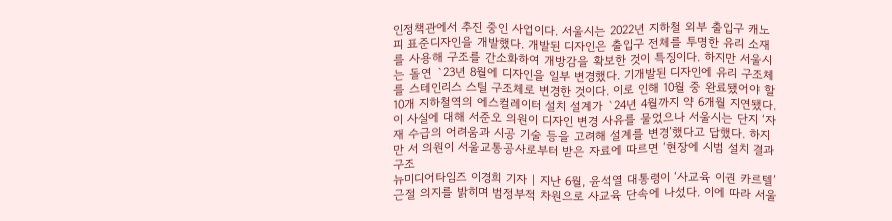인정책관에서 추진 중인 사업이다. 서울시는 2022년 지하철 외부 출입구 캐노피 표준디자인을 개발했다. 개발된 디자인은 출입구 전체를 투명한 유리 소재를 사용해 구조를 간소화하여 개방감을 확보한 것이 특징이다. 하지만 서울시는 돌연 `23년 8월에 디자인을 일부 변경했다. 기개발된 디자인에 유리 구조체를 스테인리스 스틸 구조체로 변경한 것이다. 이로 인해 10월 중 완료됐어야 할 10개 지하철역의 에스컬레이터 설치 설계가 `24년 4월까지 약 6개월 지연됐다. 이 사실에 대해 서준오 의원이 디자인 변경 사유를 물었으나 서울시는 단지 ‘자재 수급의 어려움과 시공 기술 등을 고려해 설계를 변경’했다고 답했다. 하지만 서 의원이 서울교통공사로부터 받은 자료에 따르면 ‘현장에 시범 설치 결과 구조
뉴미디어타임즈 이경희 기자 | 지난 6월, 윤석열 대통령이 ‘사교육 이권 카르텔’ 근절 의지를 밝히며 범정부적 차원으로 사교육 단속에 나섰다. 이에 따라 서울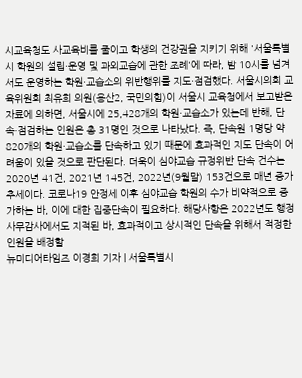시교육청도 사교육비를 줄이고 학생의 건강권을 지키기 위해 '서울특별시 학원의 설립·운영 및 과외교습에 관한 조례'에 따라, 밤 10시를 넘겨서도 운영하는 학원·교습소의 위반행위를 지도·점검했다. 서울시의회 교육위원회 최유희 의원(용산2, 국민의힘)이 서울시 교육청에서 보고받은 자료에 의하면, 서울시에 25,428개의 학원·교습소가 있는데 반해, 단속·점검하는 인원은 총 31명인 것으로 나타났다. 즉, 단속원 1명당 약 820개의 학원·교습소를 단속하고 있기 때문에 효과적인 지도 단속이 어려움이 있을 것으로 판단된다. 더욱이 심야교습 규정위반 단속 건수는 2020년 41건, 2021년 145건, 2022년(9월말) 153건으로 매년 증가 추세이다. 코로나19 안정세 이후 심야교습 학원의 수가 비약적으로 증가하는 바, 이에 대한 집중단속이 필요하다. 해당사항은 2022년도 행정사무감사에서도 지적된 바, 효과적이고 상시적인 단속을 위해서 적정한 인원을 배정할
뉴미디어타임즈 이경희 기자 | 서울특별시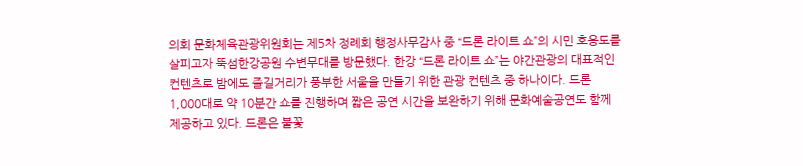의회 문화체육관광위원회는 제5차 정례회 행정사무감사 중 “드론 라이트 쇼”의 시민 호응도를 살피고자 뚝섬한강공원 수변무대를 방문했다. 한강 “드론 라이트 쇼”는 야간관광의 대표적인 컨텐츠로 밤에도 즐길거리가 풍부한 서울을 만들기 위한 관광 컨텐츠 중 하나이다. 드론 1,000대로 약 10분간 쇼를 진행하며 짧은 공연 시간을 보완하기 위해 문화예술공연도 함께 제공하고 있다. 드론은 불꽃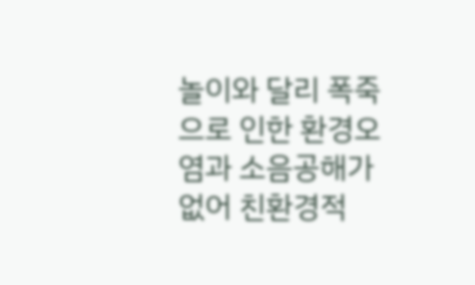놀이와 달리 폭죽으로 인한 환경오염과 소음공해가 없어 친환경적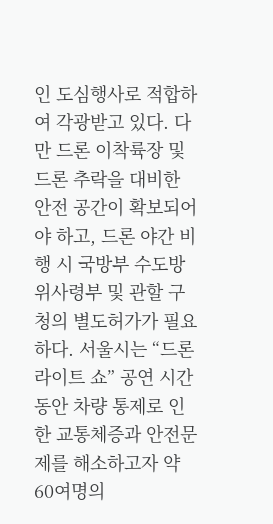인 도심행사로 적합하여 각광받고 있다. 다만 드론 이착륙장 및 드론 추락을 대비한 안전 공간이 확보되어야 하고, 드론 야간 비행 시 국방부 수도방위사령부 및 관할 구청의 별도허가가 필요하다. 서울시는 “드론 라이트 쇼” 공연 시간동안 차량 통제로 인한 교통체증과 안전문제를 해소하고자 약 60여명의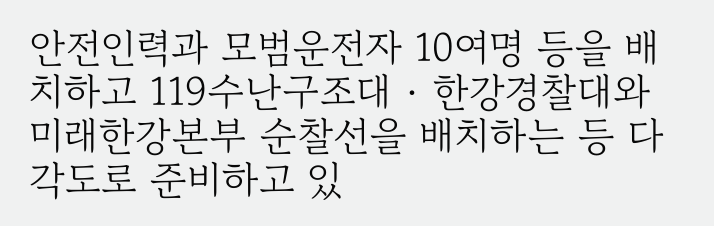안전인력과 모범운전자 10여명 등을 배치하고 119수난구조대‧한강경찰대와 미래한강본부 순찰선을 배치하는 등 다각도로 준비하고 있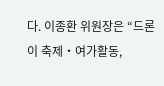다. 이종환 위원장은 “드론이 축제‧여가활동,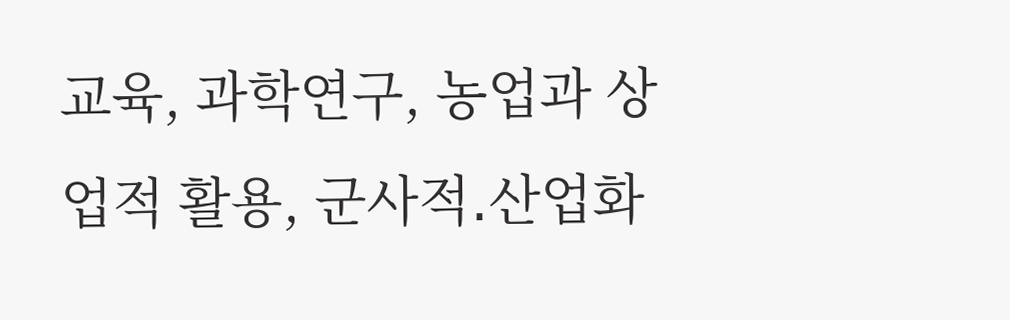교육, 과학연구, 농업과 상업적 활용, 군사적․산업화